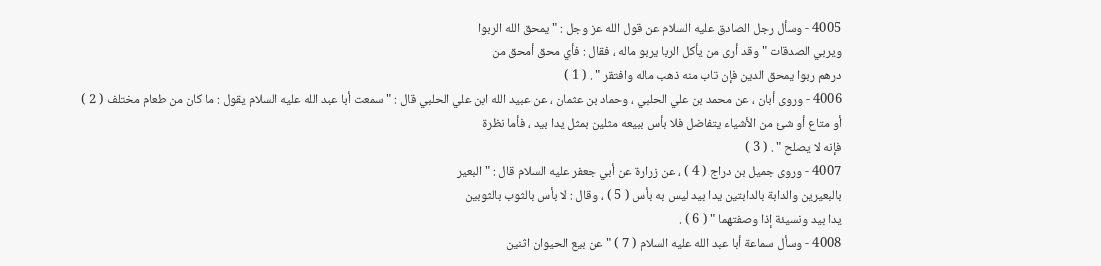4005 - وسأل رجل الصادق عليه السلام عن قول الله عز وجل : " يمحق الله الربوا
ويربي الصدقات " وقد أرى من يأكل الربا يربو ماله ، فقال : فأي محق أمحق من
درهم ربوا يمحق الدين فإن تاب منه ذهب ماله وافتقر " . ( 1 )
4006 - وروى أبان ، عن محمد بن علي الحلبي ، وحماد بن عثمان ، عن عبيد الله ابن علي الحلبي قال : " سمعت أبا عبد الله عليه السلام يقول : ما كان من طعام مختلف ( 2 )
أو متاع أو شئ من الأشياء يتفاضل فلا بأس ببيعه مثلين بمثل يدا بيد ، فأما نظرة
فإنه لا يصلح " . ( 3 )
4007 - وروى جميل بن دراج ( 4 ) ، عن زرارة عن أبي جعفر عليه السلام قال : " البعير
بالبعيرين والدابة بالدابتين يدا بيد ليس به بأس ( 5 ) ، وقال : لا بأس بالثوب بالثوبين
يدا بيد ونسيئة إذا وصفتهما " ( 6 ) .
4008 - وسأل سماعة أبا عبد الله عليه السلام ( 7 ) " عن بيع الحيوان اثنين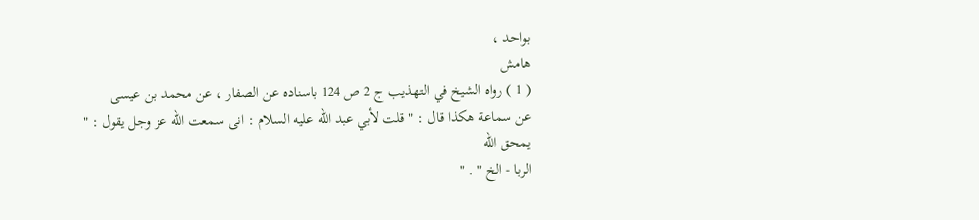بواحد ،
هامش
( 1 ) رواه الشيخ في التهذيب ج 2 ص 124 باسناده عن الصفار ، عن محمد بن عيسى
عن سماعة هكذا قال : " قلت لأبي عبد الله عليه السلام : انى سمعت الله عز وجل يقول : " يمحق الله
الربا - الخ " . "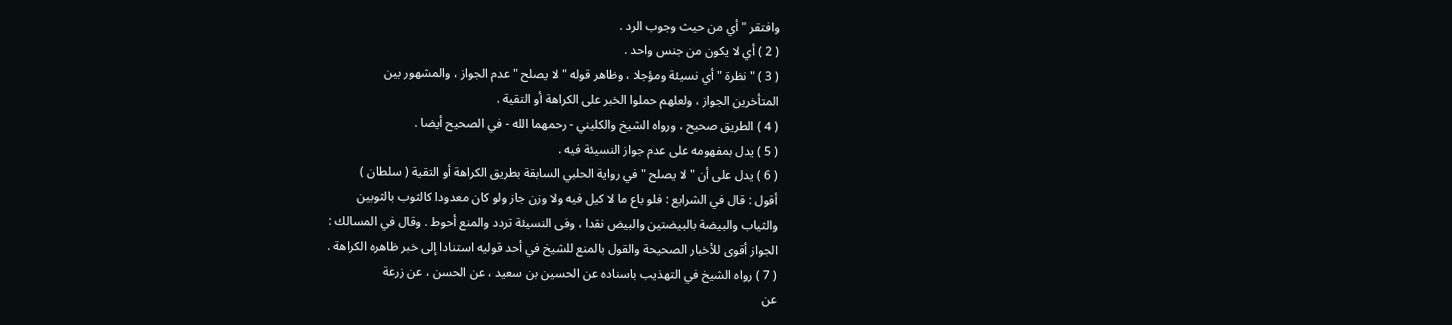وافتقر " أي من حيث وجوب الرد .
( 2 ) أي لا يكون من جنس واحد .
( 3 ) " نظرة " أي نسيئة ومؤجلا ، وظاهر قوله " لا يصلح " عدم الجواز ، والمشهور بين
المتأخرين الجواز ، ولعلهم حملوا الخبر على الكراهة أو التقية .
( 4 ) الطريق صحيح ، ورواه الشيخ والكليني - رحمهما الله - في الصحيح أيضا .
( 5 ) يدل بمفهومه على عدم جواز النسيئة فيه .
( 6 ) يدل على أن " لا يصلح " في رواية الحلبي السابقة بطريق الكراهة أو التقية ( سلطان )
أقول : قال في الشرايع : فلو باع ما لا كيل فيه ولا وزن جاز ولو كان معدودا كالثوب بالثوبين
والثياب والبيضة بالبيضتين والبيض نقدا ، وفى النسيئة تردد والمنع أحوط . وقال في المسالك :
الجواز أقوى للأخبار الصحيحة والقول بالمنع للشيخ في أحد قوليه استنادا إلى خبر ظاهره الكراهة .
( 7 ) رواه الشيخ في التهذيب باسناده عن الحسين بن سعيد ، عن الحسن ، عن زرعة
عن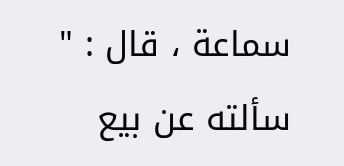سماعة ، قال : " سألته عن بيع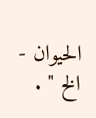الحيوان - الخ " .